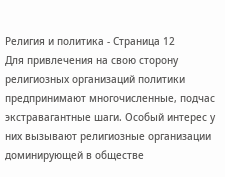Религия и политика - Страница 12
Для привлечения на свою сторону религиозных организаций политики предпринимают многочисленные, подчас экстравагантные шаги. Особый интерес у них вызывают религиозные организации доминирующей в обществе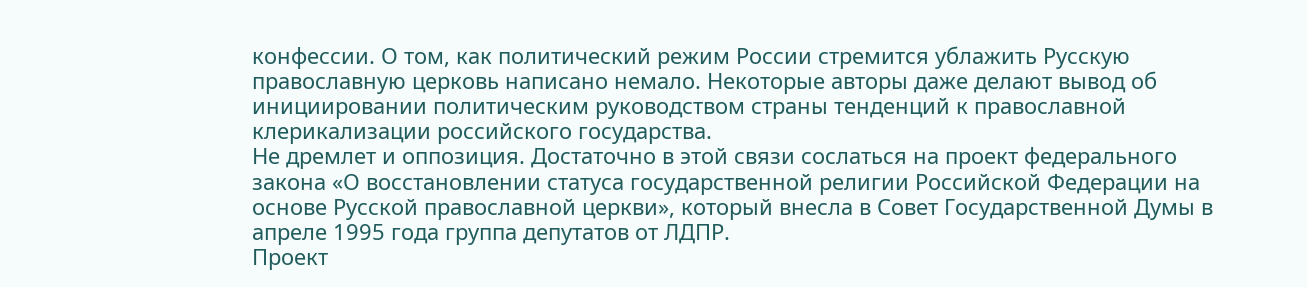конфессии. О том, как политический режим России стремится ублажить Русскую православную церковь написано немало. Некоторые авторы даже делают вывод об инициировании политическим руководством страны тенденций к православной клерикализации российского государства.
Не дремлет и оппозиция. Достаточно в этой связи сослаться на проект федерального закона «О восстановлении статуса государственной религии Российской Федерации на основе Русской православной церкви», который внесла в Совет Государственной Думы в апреле 1995 года группа депутатов от ЛДПР.
Проект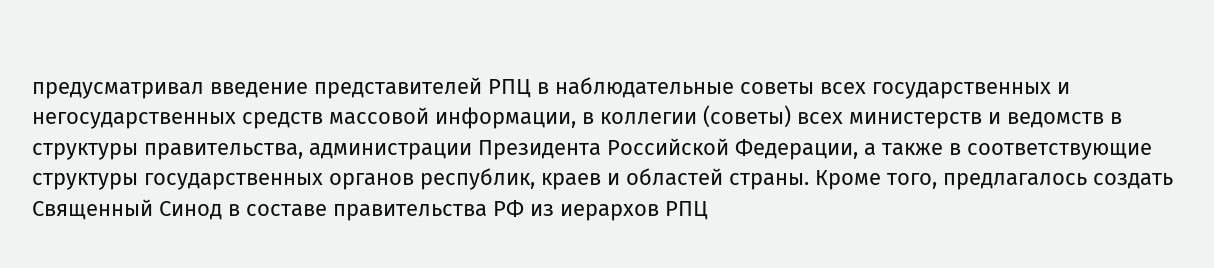предусматривал введение представителей РПЦ в наблюдательные советы всех государственных и негосударственных средств массовой информации, в коллегии (советы) всех министерств и ведомств в структуры правительства, администрации Президента Российской Федерации, а также в соответствующие структуры государственных органов республик, краев и областей страны. Кроме того, предлагалось создать Священный Синод в составе правительства РФ из иерархов РПЦ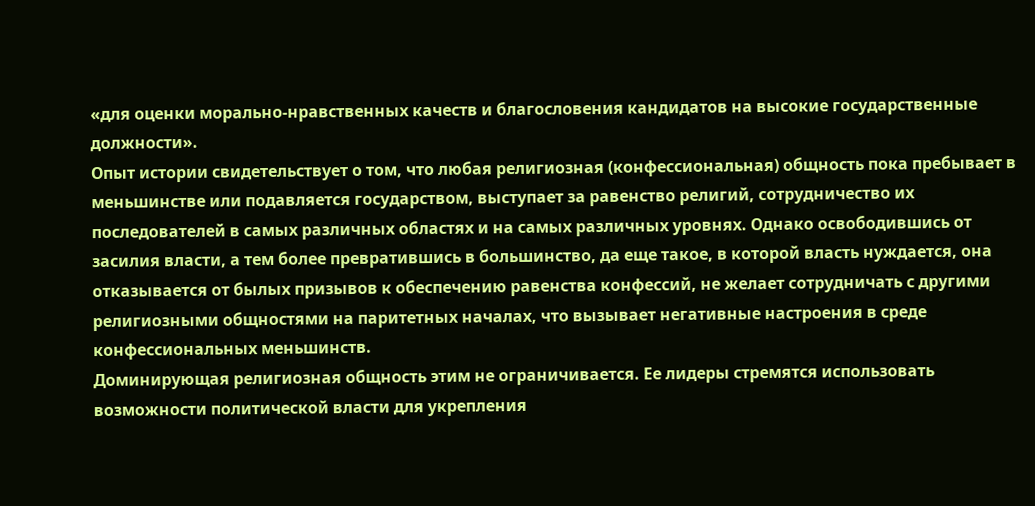«для оценки морально-нравственных качеств и благословения кандидатов на высокие государственные должности».
Опыт истории свидетельствует о том, что любая религиозная (конфессиональная) общность пока пребывает в меньшинстве или подавляется государством, выступает за равенство религий, сотрудничество их последователей в самых различных областях и на самых различных уровнях. Однако освободившись от засилия власти, а тем более превратившись в большинство, да еще такое, в которой власть нуждается, она отказывается от былых призывов к обеспечению равенства конфессий, не желает сотрудничать с другими религиозными общностями на паритетных началах, что вызывает негативные настроения в среде конфессиональных меньшинств.
Доминирующая религиозная общность этим не ограничивается. Ее лидеры стремятся использовать возможности политической власти для укрепления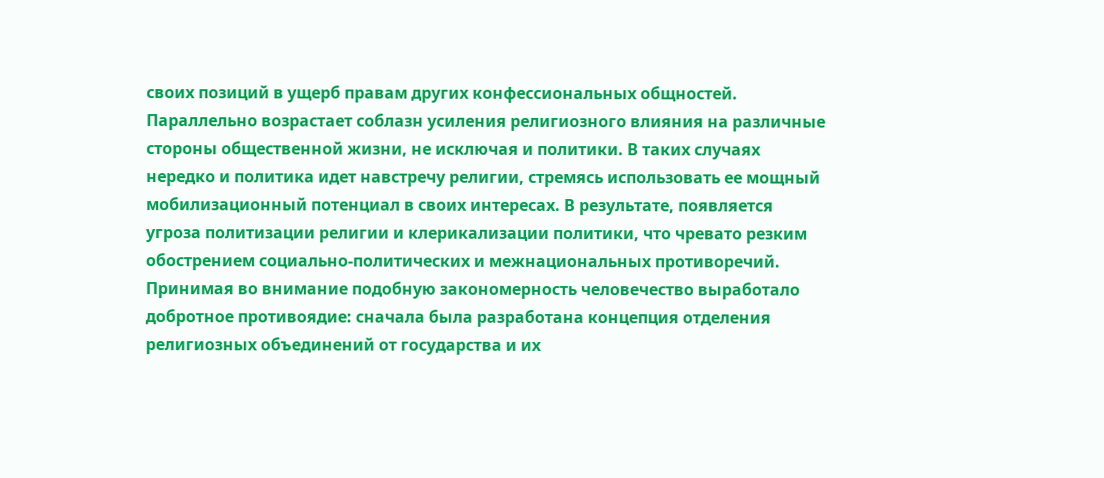своих позиций в ущерб правам других конфессиональных общностей. Параллельно возрастает соблазн усиления религиозного влияния на различные стороны общественной жизни, не исключая и политики. В таких случаях нередко и политика идет навстречу религии, стремясь использовать ее мощный мобилизационный потенциал в своих интересах. В результате, появляется угроза политизации религии и клерикализации политики, что чревато резким обострением социально-политических и межнациональных противоречий.
Принимая во внимание подобную закономерность человечество выработало добротное противоядие: сначала была разработана концепция отделения религиозных объединений от государства и их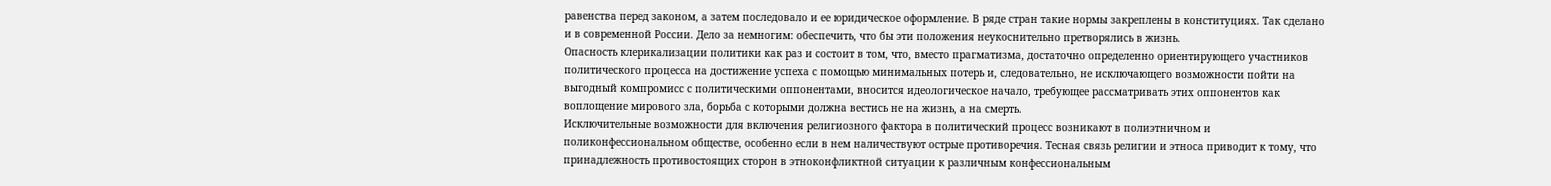равенства перед законом, а затем последовало и ее юридическое оформление. В ряде стран такие нормы закреплены в конституциях. Так сделано и в современной России. Дело за немногим: обеспечить, что бы эти положения неукоснительно претворялись в жизнь.
Опасность клерикализации политики как раз и состоит в том, что, вместо прагматизма, достаточно определенно ориентирующего участников политического процесса на достижение успеха с помощью минимальных потерь и, следовательно, не исключающего возможности пойти на выгодный компромисс с политическими оппонентами, вносится идеологическое начало, требующее рассматривать этих оппонентов как воплощение мирового зла, борьба с которыми должна вестись не на жизнь, а на смерть.
Исключительные возможности для включения религиозного фактора в политический процесс возникают в полиэтничном и поликонфессиональном обществе, особенно если в нем наличествуют острые противоречия. Тесная связь религии и этноса приводит к тому, что принадлежность противостоящих сторон в этноконфликтной ситуации к различным конфессиональным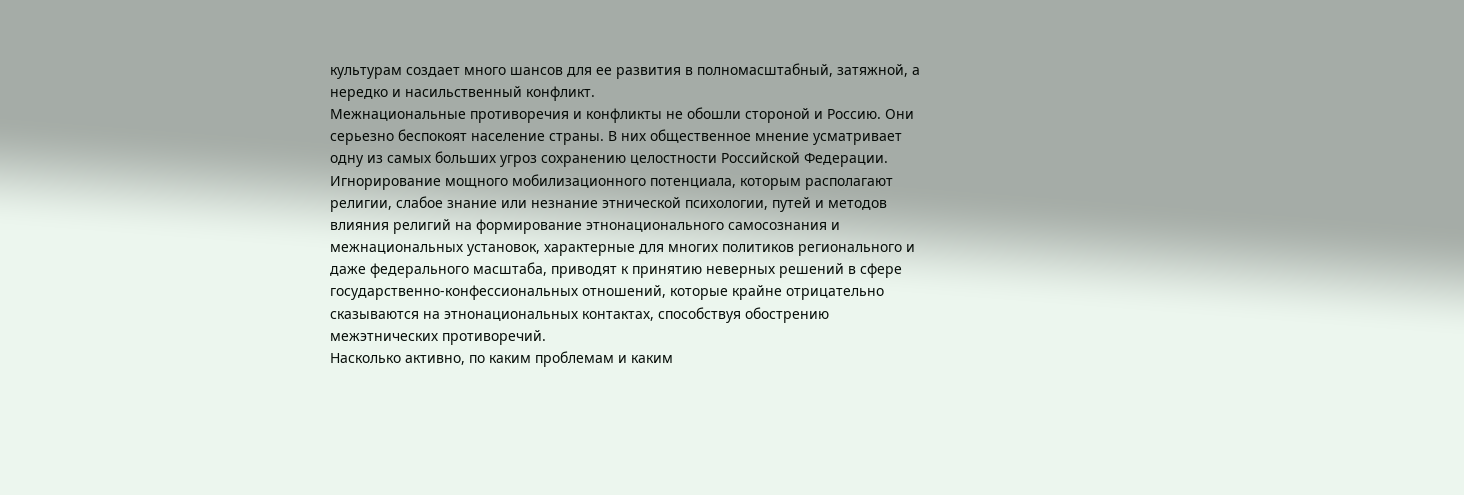культурам создает много шансов для ее развития в полномасштабный, затяжной, а нередко и насильственный конфликт.
Межнациональные противоречия и конфликты не обошли стороной и Россию. Они серьезно беспокоят население страны. В них общественное мнение усматривает одну из самых больших угроз сохранению целостности Российской Федерации.
Игнорирование мощного мобилизационного потенциала, которым располагают религии, слабое знание или незнание этнической психологии, путей и методов влияния религий на формирование этнонационального самосознания и межнациональных установок, характерные для многих политиков регионального и даже федерального масштаба, приводят к принятию неверных решений в сфере государственно-конфессиональных отношений, которые крайне отрицательно сказываются на этнонациональных контактах, способствуя обострению межэтнических противоречий.
Насколько активно, по каким проблемам и каким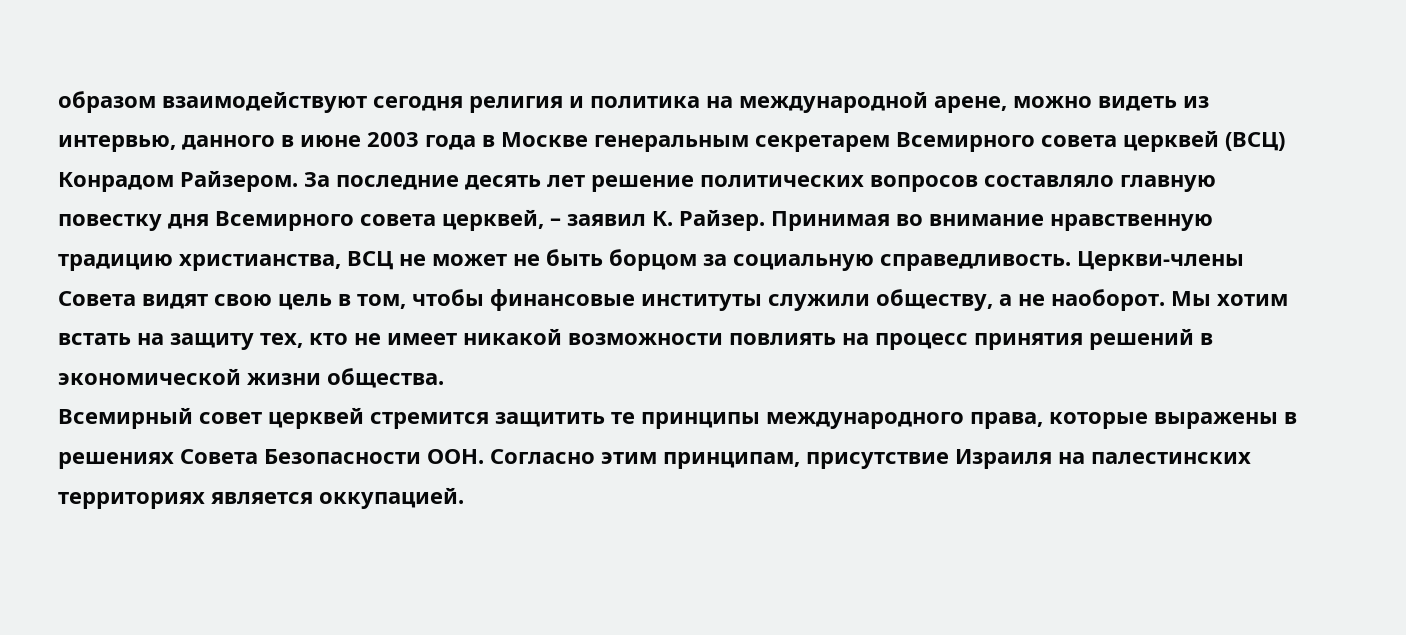образом взаимодействуют сегодня религия и политика на международной арене, можно видеть из интервью, данного в июне 2003 года в Москве генеральным секретарем Всемирного совета церквей (ВСЦ) Конрадом Райзером. За последние десять лет решение политических вопросов составляло главную повестку дня Всемирного совета церквей, – заявил К. Райзер. Принимая во внимание нравственную традицию христианства, ВСЦ не может не быть борцом за социальную справедливость. Церкви-члены Совета видят свою цель в том, чтобы финансовые институты служили обществу, а не наоборот. Мы хотим встать на защиту тех, кто не имеет никакой возможности повлиять на процесс принятия решений в экономической жизни общества.
Всемирный совет церквей стремится защитить те принципы международного права, которые выражены в решениях Совета Безопасности ООН. Согласно этим принципам, присутствие Израиля на палестинских территориях является оккупацией.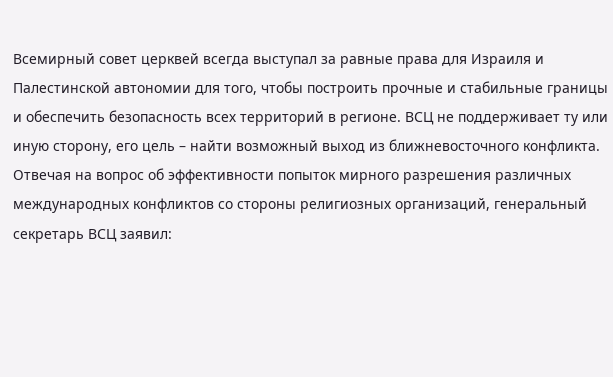Всемирный совет церквей всегда выступал за равные права для Израиля и Палестинской автономии для того, чтобы построить прочные и стабильные границы и обеспечить безопасность всех территорий в регионе. ВСЦ не поддерживает ту или иную сторону, его цель – найти возможный выход из ближневосточного конфликта.
Отвечая на вопрос об эффективности попыток мирного разрешения различных международных конфликтов со стороны религиозных организаций, генеральный секретарь ВСЦ заявил: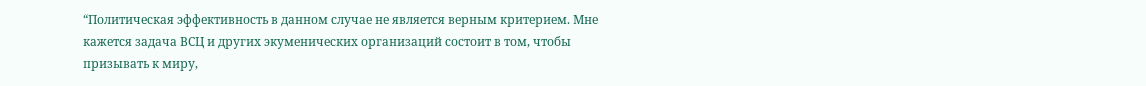“Политическая эффективность в данном случае не является верным критерием. Мне кажется задача ВСЦ и других экуменических организаций состоит в том, чтобы призывать к миру,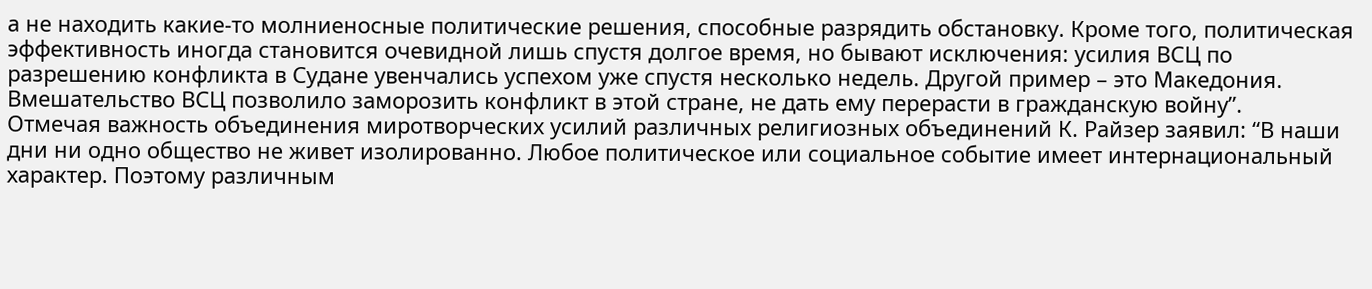а не находить какие-то молниеносные политические решения, способные разрядить обстановку. Кроме того, политическая эффективность иногда становится очевидной лишь спустя долгое время, но бывают исключения: усилия ВСЦ по разрешению конфликта в Судане увенчались успехом уже спустя несколько недель. Другой пример – это Македония. Вмешательство ВСЦ позволило заморозить конфликт в этой стране, не дать ему перерасти в гражданскую войну”.
Отмечая важность объединения миротворческих усилий различных религиозных объединений К. Райзер заявил: “В наши дни ни одно общество не живет изолированно. Любое политическое или социальное событие имеет интернациональный характер. Поэтому различным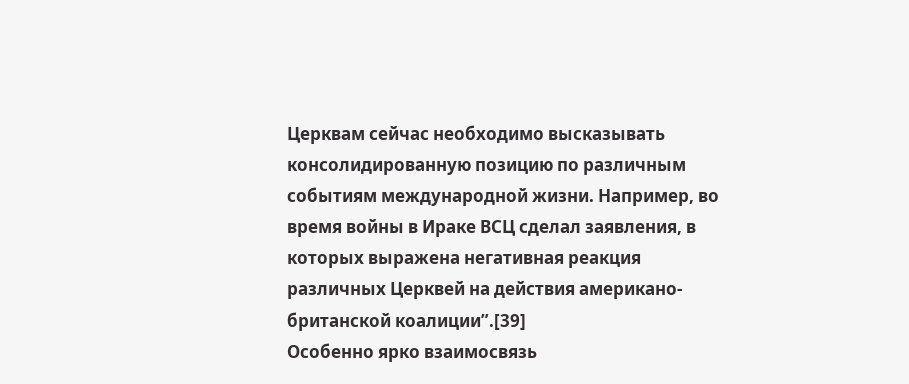Церквам сейчас необходимо высказывать консолидированную позицию по различным событиям международной жизни. Например, во время войны в Ираке ВСЦ сделал заявления, в которых выражена негативная реакция различных Церквей на действия американо-британской коалиции”.[39]
Особенно ярко взаимосвязь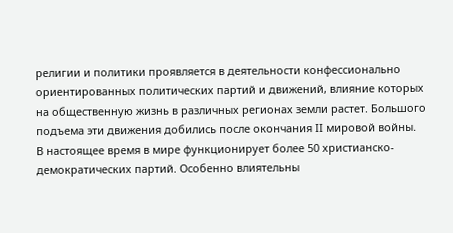религии и политики проявляется в деятельности конфессионально ориентированных политических партий и движений, влияние которых на общественную жизнь в различных регионах земли растет. Большого подъема эти движения добились после окончания II мировой войны.
В настоящее время в мире функционирует более 50 христианско-демократических партий. Особенно влиятельны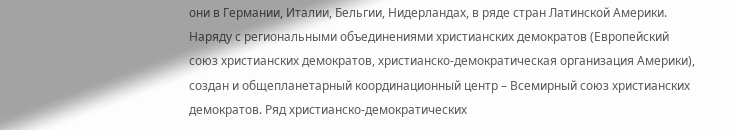они в Германии, Италии, Бельгии, Нидерландах, в ряде стран Латинской Америки. Наряду с региональными объединениями христианских демократов (Европейский союз христианских демократов, христианско-демократическая организация Америки), создан и общепланетарный координационный центр – Всемирный союз христианских демократов. Ряд христианско-демократических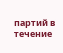партий в течение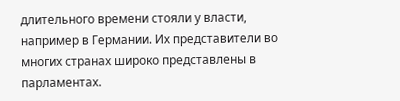длительного времени стояли у власти, например в Германии. Их представители во многих странах широко представлены в парламентах.